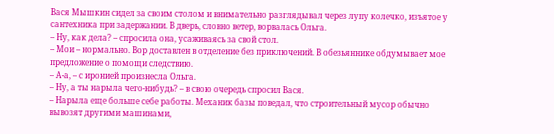Вася Мышкин сидел за своим столом и внимательно разглядывал через лупу колечко, изъятое у сантехника при задержании. В дверь, словно ветер, ворвалась Ольга.
– Ну, как дела? – спросила она, усаживаясь за свой стол.
– Мои – нормально. Вор доставлен в отделение без приключений. В обезьяннике обдумывает мое предложение о помощи следствию.
– А-а, – с иронией произнесла Ольга.
– Ну, а ты нарыла чего-нибудь? – в свою очередь спросил Вася.
– Нарыла еще больше себе работы. Механик базы поведал, что строительный мусор обычно вывозят другими машинами,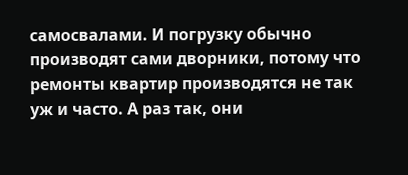самосвалами. И погрузку обычно производят сами дворники, потому что ремонты квартир производятся не так уж и часто. А раз так, они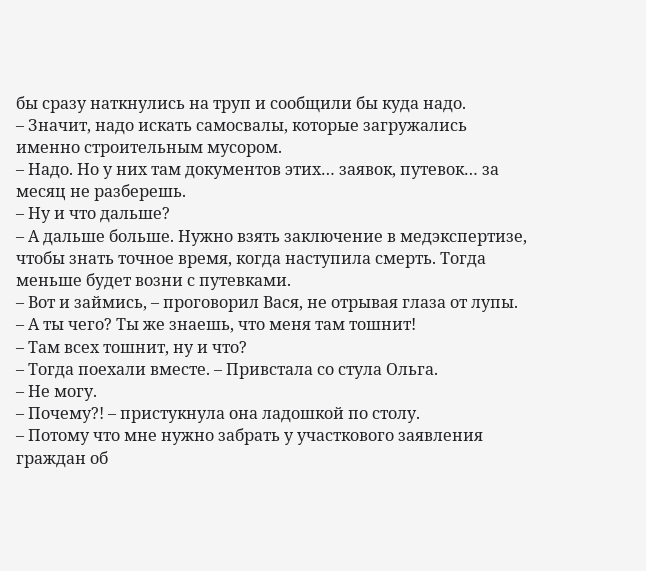бы сразу наткнулись на труп и сообщили бы куда надо.
– Значит, надо искать самосвалы, которые загружались именно строительным мусором.
– Надо. Но у них там документов этих… заявок, путевок… за месяц не разберешь.
– Ну и что дальше?
– А дальше больше. Нужно взять заключение в медэкспертизе, чтобы знать точное время, когда наступила смерть. Тогда меньше будет возни с путевками.
– Вот и займись, – проговорил Вася, не отрывая глаза от лупы.
– А ты чего? Ты же знаешь, что меня там тошнит!
– Там всех тошнит, ну и что?
– Тогда поехали вместе. – Привстала со стула Ольга.
– Не могу.
– Почему?! – пристукнула она ладошкой по столу.
– Потому что мне нужно забрать у участкового заявления граждан об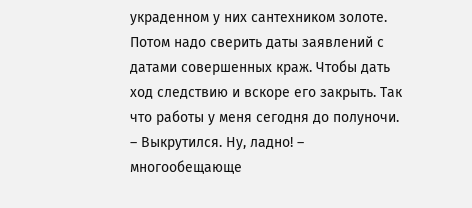украденном у них сантехником золоте. Потом надо сверить даты заявлений с датами совершенных краж. Чтобы дать ход следствию и вскоре его закрыть. Так что работы у меня сегодня до полуночи.
– Выкрутился. Ну, ладно! – многообещающе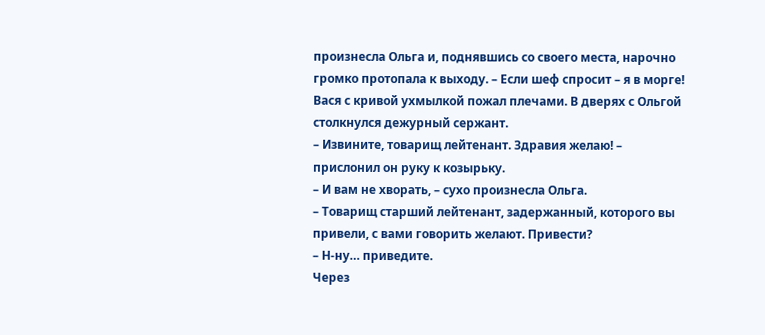произнесла Ольга и, поднявшись со своего места, нарочно громко протопала к выходу. – Если шеф спросит – я в морге!
Вася с кривой ухмылкой пожал плечами. В дверях с Ольгой столкнулся дежурный сержант.
– Извините, товарищ лейтенант. Здравия желаю! – прислонил он руку к козырьку.
– И вам не хворать, – сухо произнесла Ольга.
– Товарищ старший лейтенант, задержанный, которого вы привели, с вами говорить желают. Привести?
– Н-ну… приведите.
Через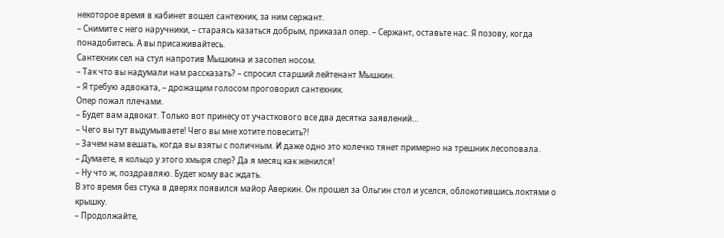некоторое время в кабинет вошел сантехник, за ним сержант.
– Снимите с него наручники, – стараясь казаться добрым, приказал опер. – Сержант, оставьте нас. Я позову, когда понадобитесь. А вы присаживайтесь.
Сантехник сел на стул напротив Мышкина и засопел носом.
– Так что вы надумали нам рассказать? – спросил старший лейтенант Мышкин.
– Я требую адвоката, – дрожащим голосом проговорил сантехник.
Опер пожал плечами.
– Будет вам адвокат. Только вот принесу от участкового все два десятка заявлений…
– Чего вы тут выдумываете! Чего вы мне хотите повесить?!
– Зачем нам вешать, когда вы взяты с поличным. И даже одно это колечко тянет примерно на трешник лесоповала.
– Думаете, я кольцо у этого хмыря спер? Да я месяц как женился!
– Ну что ж, поздравляю. Будет кому вас ждать.
В это время без стука в дверях появился майор Аверкин. Он прошел за Ольгин стол и уселся, облокотившись локтями о крышку.
– Продолжайте,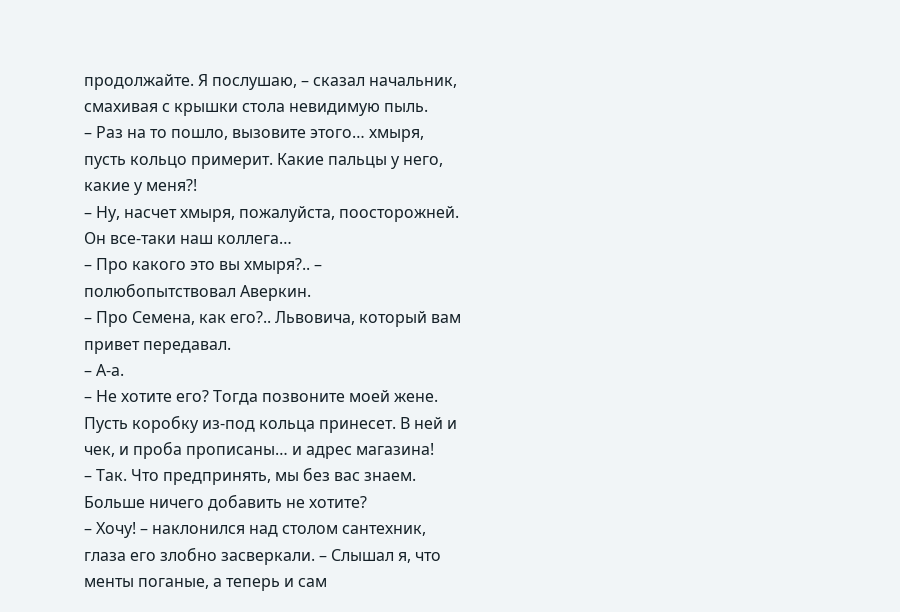продолжайте. Я послушаю, – сказал начальник, смахивая с крышки стола невидимую пыль.
– Раз на то пошло, вызовите этого… хмыря, пусть кольцо примерит. Какие пальцы у него, какие у меня?!
– Ну, насчет хмыря, пожалуйста, поосторожней. Он все-таки наш коллега…
– Про какого это вы хмыря?.. – полюбопытствовал Аверкин.
– Про Семена, как его?.. Львовича, который вам привет передавал.
– А-а.
– Не хотите его? Тогда позвоните моей жене. Пусть коробку из-под кольца принесет. В ней и чек, и проба прописаны… и адрес магазина!
– Так. Что предпринять, мы без вас знаем. Больше ничего добавить не хотите?
– Хочу! – наклонился над столом сантехник, глаза его злобно засверкали. – Слышал я, что менты поганые, а теперь и сам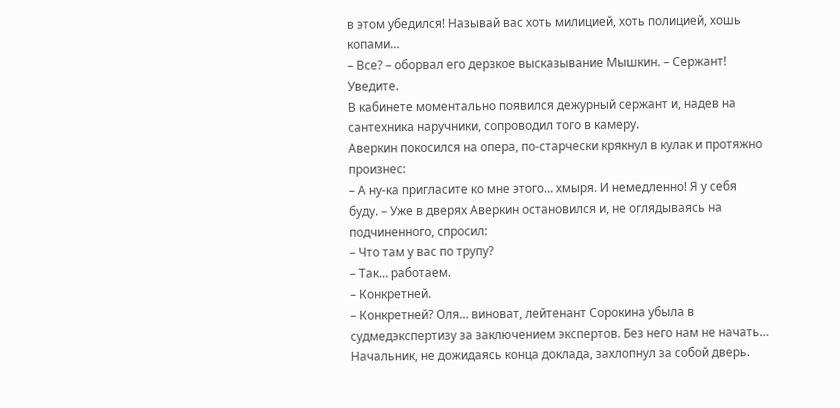в этом убедился! Называй вас хоть милицией, хоть полицией, хошь копами…
– Все? – оборвал его дерзкое высказывание Мышкин. – Сержант! Уведите.
В кабинете моментально появился дежурный сержант и, надев на сантехника наручники, сопроводил того в камеру.
Аверкин покосился на опера, по-старчески крякнул в кулак и протяжно произнес:
– А ну-ка пригласите ко мне этого… хмыря. И немедленно! Я у себя буду. – Уже в дверях Аверкин остановился и, не оглядываясь на подчиненного, спросил:
– Что там у вас по трупу?
– Так… работаем.
– Конкретней.
– Конкретней? Оля… виноват, лейтенант Сорокина убыла в судмедэкспертизу за заключением экспертов. Без него нам не начать…
Начальник, не дожидаясь конца доклада, захлопнул за собой дверь.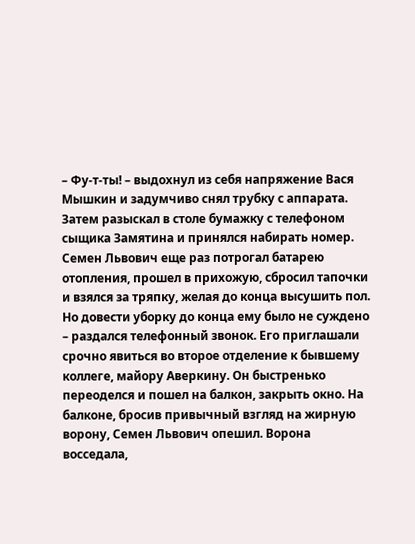– Фу-т-ты! – выдохнул из себя напряжение Вася Мышкин и задумчиво снял трубку с аппарата. Затем разыскал в столе бумажку с телефоном сыщика Замятина и принялся набирать номер.
Семен Львович еще раз потрогал батарею отопления, прошел в прихожую, сбросил тапочки и взялся за тряпку, желая до конца высушить пол. Но довести уборку до конца ему было не суждено – раздался телефонный звонок. Его приглашали срочно явиться во второе отделение к бывшему коллеге, майору Аверкину. Он быстренько переоделся и пошел на балкон, закрыть окно. На балконе, бросив привычный взгляд на жирную ворону, Семен Львович опешил. Ворона восседала,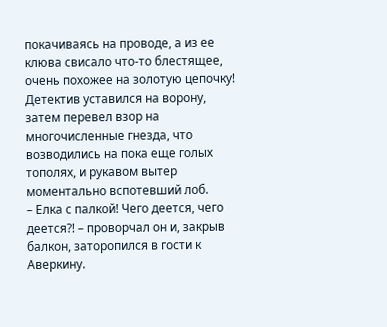покачиваясь на проводе, а из ее клюва свисало что-то блестящее, очень похожее на золотую цепочку! Детектив уставился на ворону, затем перевел взор на многочисленные гнезда, что возводились на пока еще голых тополях, и рукавом вытер моментально вспотевший лоб.
– Елка с палкой! Чего деется, чего деется?! – проворчал он и, закрыв балкон, заторопился в гости к Аверкину.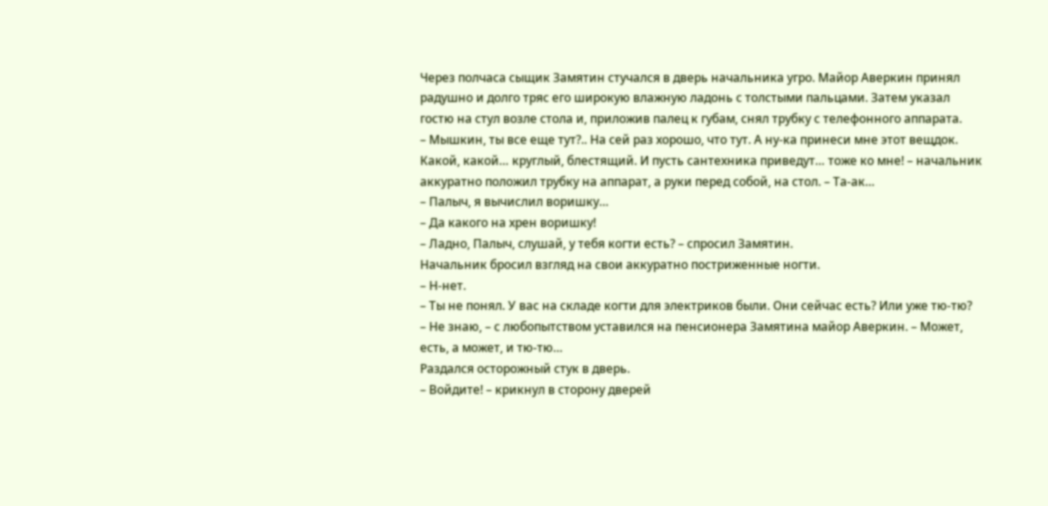Через полчаса сыщик Замятин стучался в дверь начальника угро. Майор Аверкин принял радушно и долго тряс его широкую влажную ладонь с толстыми пальцами. Затем указал гостю на стул возле стола и, приложив палец к губам, снял трубку с телефонного аппарата.
– Мышкин, ты все еще тут?.. На сей раз хорошо, что тут. А ну-ка принеси мне этот вещдок. Какой, какой… круглый, блестящий. И пусть сантехника приведут… тоже ко мне! – начальник аккуратно положил трубку на аппарат, а руки перед собой, на стол. – Та-ак…
– Палыч, я вычислил воришку…
– Да какого на хрен воришку!
– Ладно, Палыч, слушай, у тебя когти есть? – спросил Замятин.
Начальник бросил взгляд на свои аккуратно постриженные ногти.
– Н-нет.
– Ты не понял. У вас на складе когти для электриков были. Они сейчас есть? Или уже тю-тю?
– Не знаю, – с любопытством уставился на пенсионера Замятина майор Аверкин. – Может, есть, а может, и тю-тю…
Раздался осторожный стук в дверь.
– Войдите! – крикнул в сторону дверей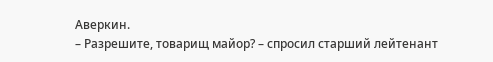Аверкин.
– Разрешите, товарищ майор? – спросил старший лейтенант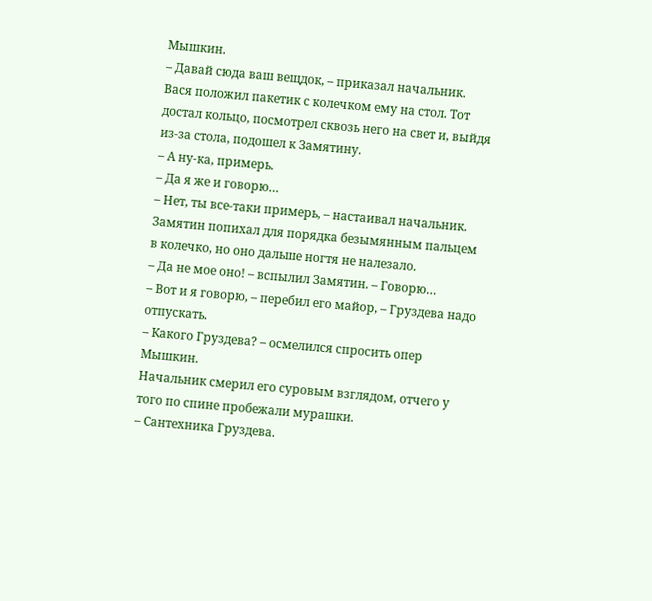Мышкин.
– Давай сюда ваш вещдок, – приказал начальник.
Вася положил пакетик с колечком ему на стол. Тот достал кольцо, посмотрел сквозь него на свет и, выйдя из-за стола, подошел к Замятину.
– А ну-ка, примерь.
– Да я же и говорю…
– Нет, ты все-таки примерь, – настаивал начальник.
Замятин попихал для порядка безымянным пальцем в колечко, но оно дальше ногтя не налезало.
– Да не мое оно! – вспылил Замятин. – Говорю…
– Вот и я говорю, – перебил его майор, – Груздева надо отпускать.
– Какого Груздева? – осмелился спросить опер Мышкин.
Начальник смерил его суровым взглядом, отчего у того по спине пробежали мурашки.
– Сантехника Груздева.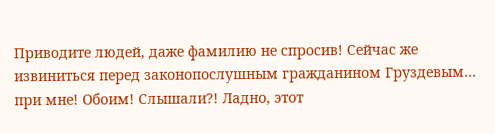Приводите людей, даже фамилию не спросив! Сейчас же извиниться перед законопослушным гражданином Груздевым… при мне! Обоим! Слышали?! Ладно, этот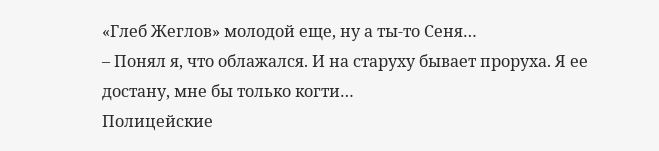«Глеб Жеглов» молодой еще, ну а ты-то Сеня…
– Понял я, что облажался. И на старуху бывает проруха. Я ее достану, мне бы только когти…
Полицейские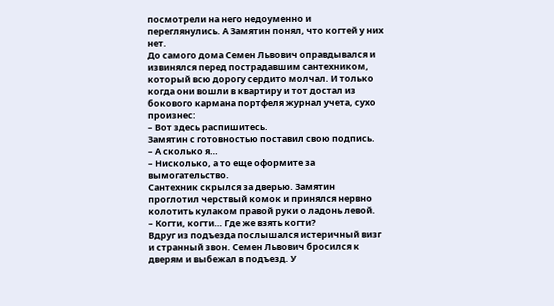посмотрели на него недоуменно и переглянулись. А Замятин понял, что когтей у них нет.
До самого дома Семен Львович оправдывался и извинялся перед пострадавшим сантехником, который всю дорогу сердито молчал. И только когда они вошли в квартиру и тот достал из бокового кармана портфеля журнал учета, сухо произнес:
– Вот здесь распишитесь.
Замятин с готовностью поставил свою подпись.
– А сколько я…
– Нисколько, а то еще оформите за вымогательство.
Сантехник скрылся за дверью. Замятин проглотил черствый комок и принялся нервно колотить кулаком правой руки о ладонь левой.
– Когти, когти… Где же взять когти?
Вдруг из подъезда послышался истеричный визг и странный звон. Семен Львович бросился к дверям и выбежал в подъезд. У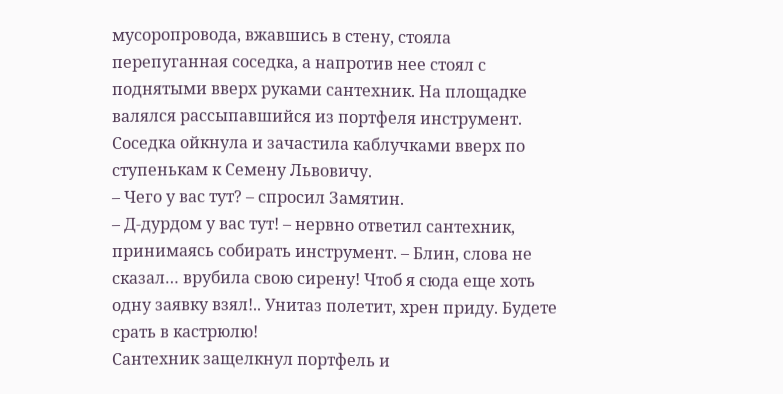мусоропровода, вжавшись в стену, стояла перепуганная соседка, а напротив нее стоял с поднятыми вверх руками сантехник. На площадке валялся рассыпавшийся из портфеля инструмент. Соседка ойкнула и зачастила каблучками вверх по ступенькам к Семену Львовичу.
– Чего у вас тут? – спросил Замятин.
– Д-дурдом у вас тут! – нервно ответил сантехник, принимаясь собирать инструмент. – Блин, слова не сказал… врубила свою сирену! Чтоб я сюда еще хоть одну заявку взял!.. Унитаз полетит, хрен приду. Будете срать в кастрюлю!
Сантехник защелкнул портфель и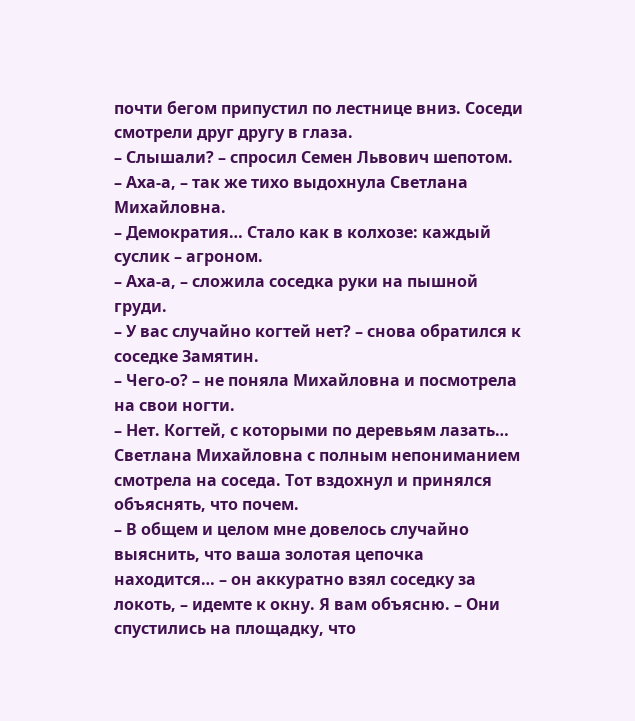почти бегом припустил по лестнице вниз. Соседи смотрели друг другу в глаза.
– Слышали? – спросил Семен Львович шепотом.
– Аха-а, – так же тихо выдохнула Светлана Михайловна.
– Демократия… Стало как в колхозе: каждый суслик – агроном.
– Аха-а, – сложила соседка руки на пышной груди.
– У вас случайно когтей нет? – снова обратился к соседке Замятин.
– Чего-о? – не поняла Михайловна и посмотрела на свои ногти.
– Нет. Когтей, с которыми по деревьям лазать…
Светлана Михайловна с полным непониманием смотрела на соседа. Тот вздохнул и принялся объяснять, что почем.
– В общем и целом мне довелось случайно выяснить, что ваша золотая цепочка находится… – он аккуратно взял соседку за локоть, – идемте к окну. Я вам объясню. – Они спустились на площадку, что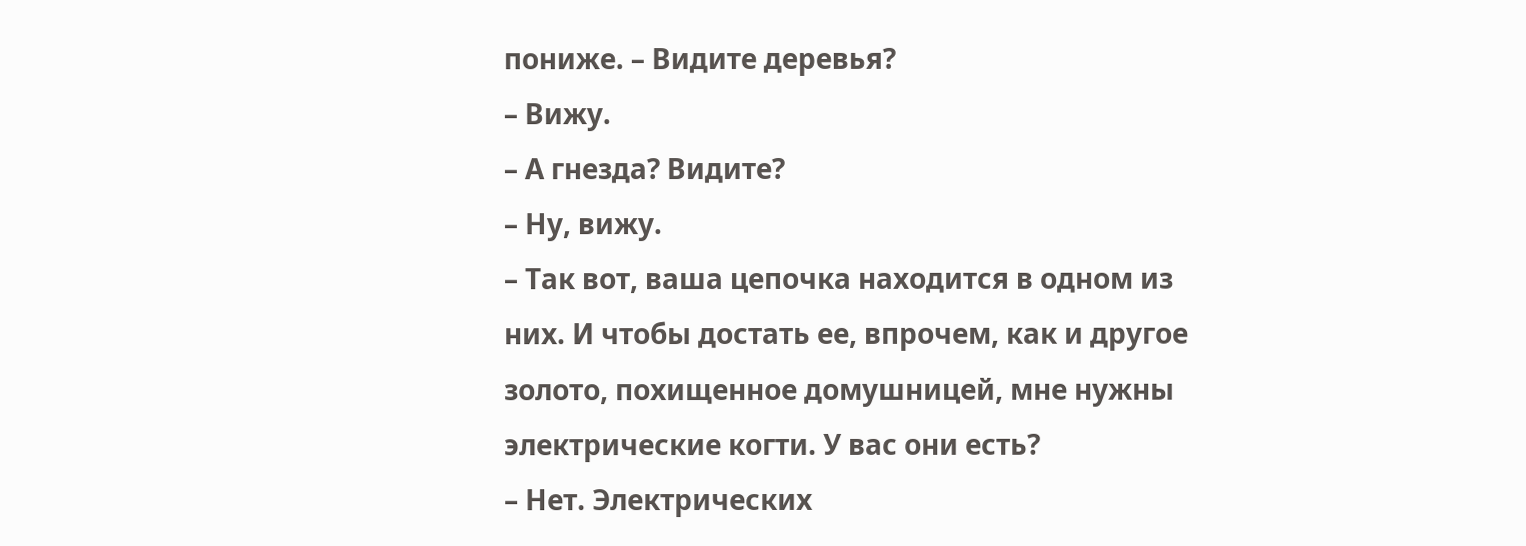пониже. – Видите деревья?
– Вижу.
– А гнезда? Видите?
– Ну, вижу.
– Так вот, ваша цепочка находится в одном из них. И чтобы достать ее, впрочем, как и другое золото, похищенное домушницей, мне нужны электрические когти. У вас они есть?
– Нет. Электрических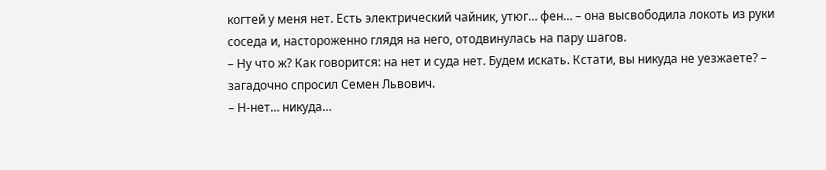когтей у меня нет. Есть электрический чайник, утюг… фен… – она высвободила локоть из руки соседа и, настороженно глядя на него, отодвинулась на пару шагов.
– Ну что ж? Как говорится: на нет и суда нет. Будем искать. Кстати, вы никуда не уезжаете? – загадочно спросил Семен Львович.
– Н-нет… никуда…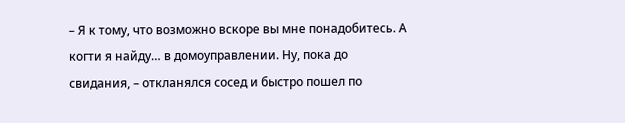– Я к тому, что возможно вскоре вы мне понадобитесь. А когти я найду… в домоуправлении. Ну, пока до свидания, – откланялся сосед и быстро пошел по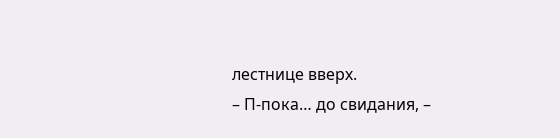лестнице вверх.
– П-пока… до свидания, –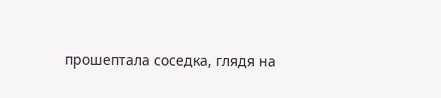прошептала соседка, глядя на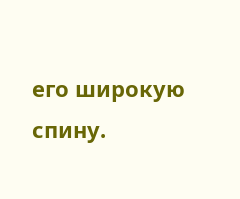его широкую спину.